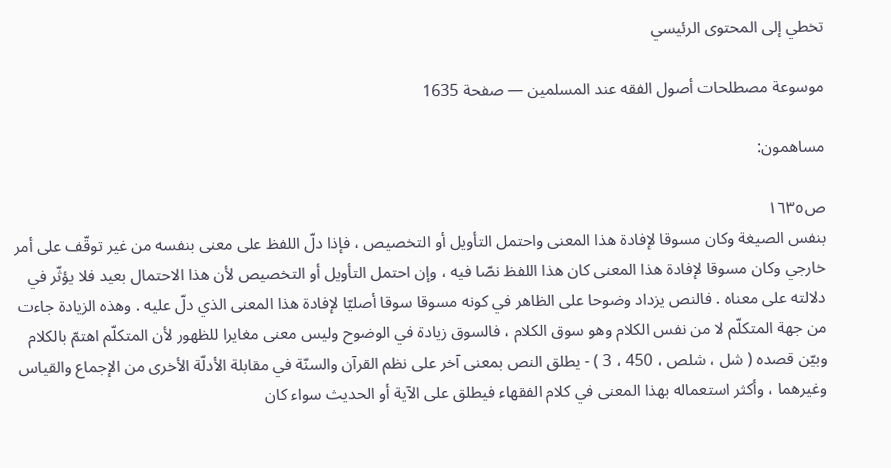تخطي إلى المحتوى الرئيسي

موسوعة مصطلحات أصول الفقه عند المسلمين — صفحة 1635

مساهمون:

ص١٦٣٥
بنفس الصيغة وكان مسوقا لإفادة هذا المعنى واحتمل التأويل أو التخصيص ، فإذا دلّ اللفظ على معنى بنفسه من غير توقّف على أمر خارجي وكان مسوقا لإفادة هذا المعنى كان هذا اللفظ نصّا فيه ، وإن احتمل التأويل أو التخصيص لأن هذا الاحتمال بعيد فلا يؤثّر في دلالته على معناه . فالنص يزداد وضوحا على الظاهر في كونه مسوقا سوقا أصليّا لإفادة هذا المعنى الذي دلّ عليه . وهذه الزيادة جاءت من جهة المتكلّم لا من نفس الكلام وهو سوق الكلام ، فالسوق زيادة في الوضوح وليس معنى مغايرا للظهور لأن المتكلّم اهتمّ بالكلام وبيّن قصده ( شل ، شلص ، 450 ، 3 ) - يطلق النص بمعنى آخر على نظم القرآن والسنّة في مقابلة الأدلّة الأخرى من الإجماع والقياس وغيرهما ، وأكثر استعماله بهذا المعنى في كلام الفقهاء فيطلق على الآية أو الحديث سواء كان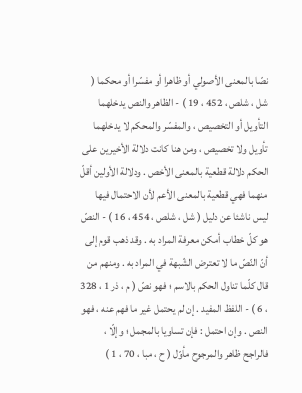نصّا بالمعنى الأصولي أو ظاهرا أو مفسّرا أو محكما ( شل ، شلص ، 452 ، 19 ) - الظاهر والنص يدخلهما التأويل أو التخصيص ، والمفسّر والمحكم لا يدخلهما تأويل ولا تخصيص ، ومن هنا كانت دلالة الأخيرين على الحكم دلالة قطعية بالمعنى الأخص . ودلالة الأولين أقلّ منهما فهي قطعية بالمعنى الأعم لأن الاحتمال فيها ليس ناشئا عن دليل ( شل ، شلص ، 454 ، 16 ) - النصّ هو كلّ خطاب أمكن معرفة المراد به . وقد ذهب قوم إلى أنّ النّصّ ما لا تعترض الشّبهة في المراد به . ومنهم من قال كلّما تناول الحكم بالاسم ؛ فهو نصّ ( م ، ذر 1 ، 328 ، 6 ) - اللفظ المفيد . إن لم يحتمل غير ما فهم عنه ، فهو النص . وإن احتمل : فإن تساويا بالمجمل ؛ وإلّا ، فالراجح ظاهر والمرجوح مأوّل ( ح ، مبا ، 70 ، 1 )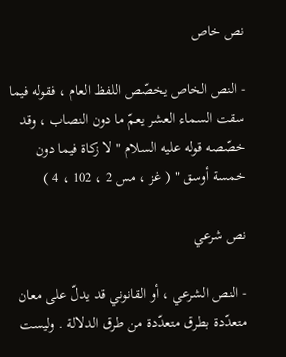نص خاص

- النص الخاص يخصّص اللفظ العام ، فقوله فيما سقت السماء العشر يعمّ ما دون النصاب ، وقد خصّصه قوله عليه السلام " لا زكاة فيما دون خمسة أوسق " ( غز ، مس 2 ، 102 ، 4 )

نص شرعي

- النص الشرعي ، أو القانوني قد يدلّ على معان متعدّدة بطرق متعدّدة من طرق الدلالة . وليست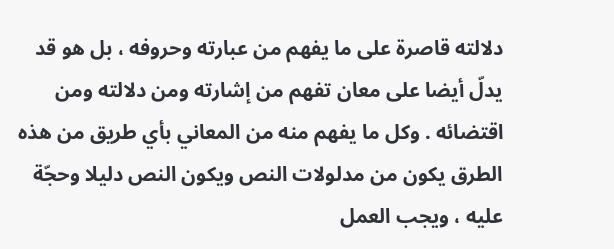دلالته قاصرة على ما يفهم من عبارته وحروفه ، بل هو قد يدلّ أيضا على معان تفهم من إشارته ومن دلالته ومن اقتضائه . وكل ما يفهم منه من المعاني بأي طريق من هذه الطرق يكون من مدلولات النص ويكون النص دليلا وحجّة عليه ، ويجب العمل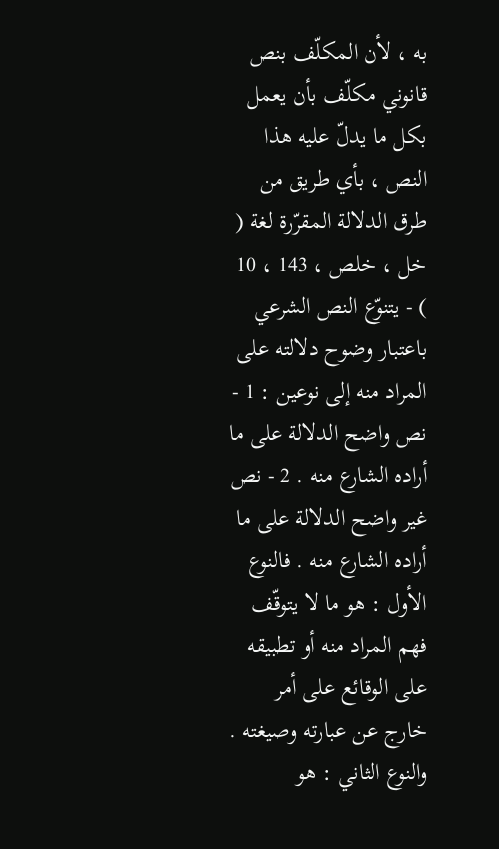به ، لأن المكلّف بنص قانوني مكلّف بأن يعمل بكل ما يدلّ عليه هذا النص ، بأي طريق من طرق الدلالة المقرّرة لغة ( خل ، خلص ، 143 ، 10 ) - يتنوّع النص الشرعي باعتبار وضوح دلالته على المراد منه إلى نوعين : 1 - نص واضح الدلالة على ما أراده الشارع منه . 2 - نص غير واضح الدلالة على ما أراده الشارع منه . فالنوع الأول : هو ما لا يتوقّف فهم المراد منه أو تطبيقه على الوقائع على أمر خارج عن عبارته وصيغته . والنوع الثاني : هو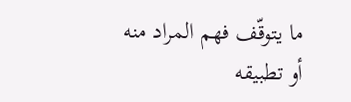ما يتوقّف فهم المراد منه أو تطبيقه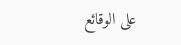على الوقائع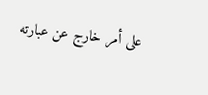على أمر خارج عن عبارته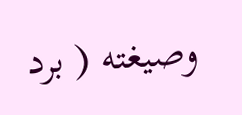وصيغته ( برد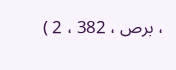، برص ، 382 ، 2 )